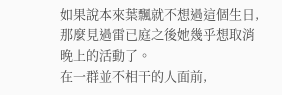如果說本來葉飄就不想過這個生日,那麼見過雷已庭之後她幾乎想取消晚上的活動了。
在一群並不相干的人面前,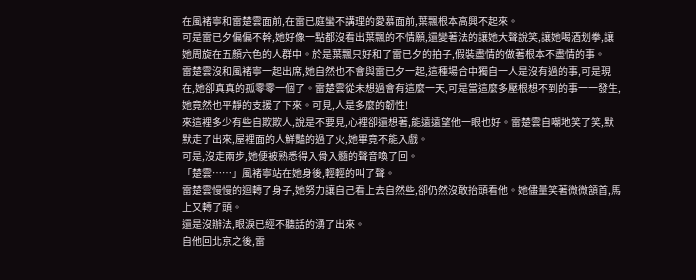在風褚寧和雷楚雲面前,在雷已庭蠻不講理的愛慕面前,葉飄根本高興不起來。
可是雷已夕偏偏不幹,她好像一點都沒看出葉飄的不情願,還變著法的讓她大聲說笑,讓她喝酒划拳,讓她周旋在五顏六色的人群中。於是葉飄只好和了雷已夕的拍子,假裝盡情的做著根本不盡情的事。
雷楚雲沒和風褚寧一起出席,她自然也不會與雷已夕一起,這種場合中獨自一人是沒有過的事,可是現在,她卻真真的孤零零一個了。雷楚雲從未想過會有這麼一天,可是當這麼多壓根想不到的事一一發生,她竟然也平靜的支援了下來。可見,人是多麼的韌性!
來這裡多少有些自欺欺人,說是不要見,心裡卻還想著,能遠遠望他一眼也好。雷楚雲自嘲地笑了笑,默默走了出來,屋裡面的人鮮豔的過了火,她畢竟不能入戲。
可是,沒走兩步,她便被熟悉得入骨入髓的聲音喚了回。
「楚雲……」風褚寧站在她身後,輕輕的叫了聲。
雷楚雲慢慢的迴轉了身子,她努力讓自己看上去自然些,卻仍然沒敢抬頭看他。她儘量笑著微微頷首,馬上又轉了頭。
還是沒辦法,眼淚已經不聽話的湧了出來。
自他回北京之後,雷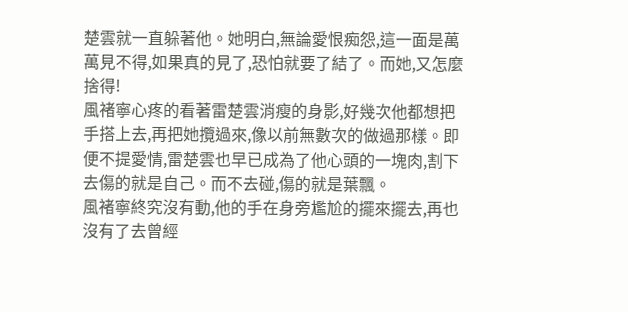楚雲就一直躲著他。她明白,無論愛恨痴怨,這一面是萬萬見不得,如果真的見了,恐怕就要了結了。而她,又怎麼捨得!
風褚寧心疼的看著雷楚雲消瘦的身影,好幾次他都想把手搭上去,再把她攬過來,像以前無數次的做過那樣。即便不提愛情,雷楚雲也早已成為了他心頭的一塊肉,割下去傷的就是自己。而不去碰,傷的就是葉飄。
風褚寧終究沒有動,他的手在身旁尷尬的擺來擺去,再也沒有了去曾經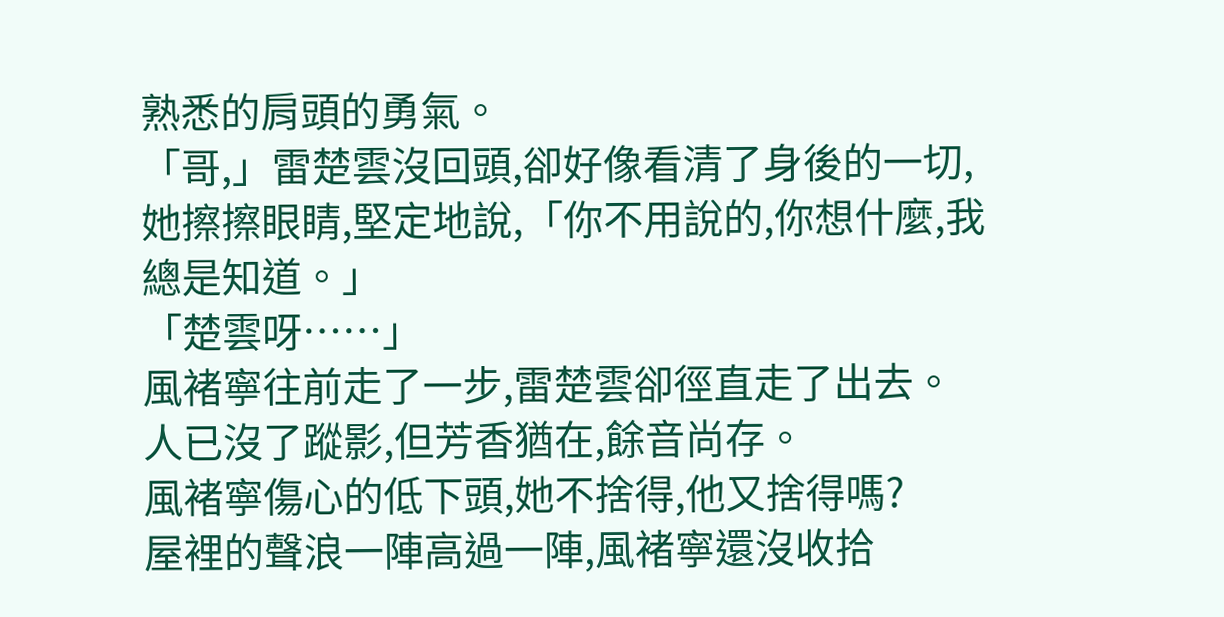熟悉的肩頭的勇氣。
「哥,」雷楚雲沒回頭,卻好像看清了身後的一切,她擦擦眼睛,堅定地說,「你不用說的,你想什麼,我總是知道。」
「楚雲呀……」
風褚寧往前走了一步,雷楚雲卻徑直走了出去。
人已沒了蹤影,但芳香猶在,餘音尚存。
風褚寧傷心的低下頭,她不捨得,他又捨得嗎?
屋裡的聲浪一陣高過一陣,風褚寧還沒收拾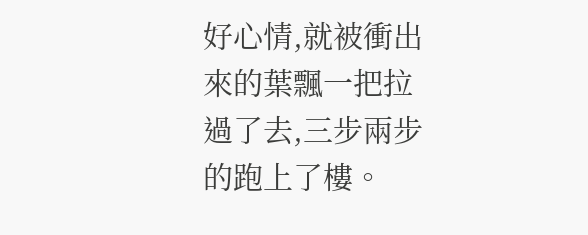好心情,就被衝出來的葉飄一把拉過了去,三步兩步的跑上了樓。